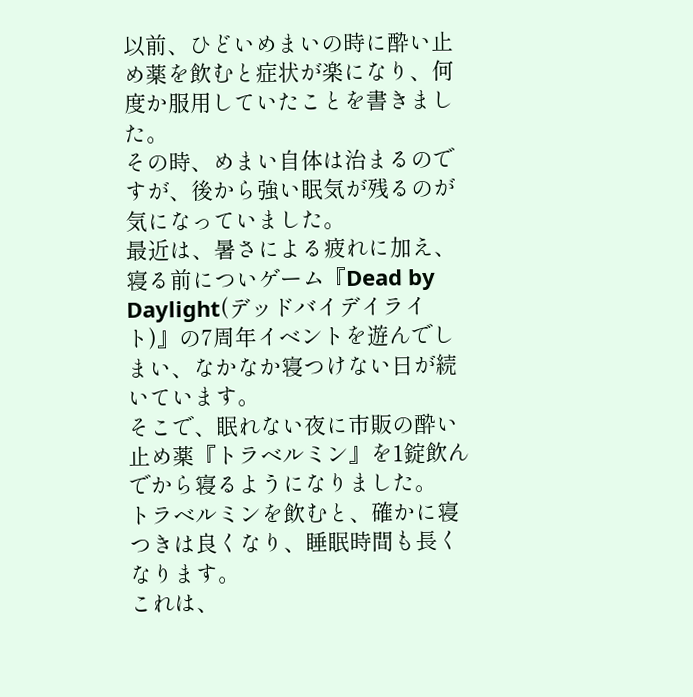以前、ひどいめまいの時に酔い止め薬を飲むと症状が楽になり、何度か服用していたことを書きました。
その時、めまい自体は治まるのですが、後から強い眠気が残るのが気になっていました。
最近は、暑さによる疲れに加え、寝る前についゲーム『Dead by Daylight(デッドバイデイライト)』の7周年イベントを遊んでしまい、なかなか寝つけない日が続いています。
そこで、眠れない夜に市販の酔い止め薬『トラベルミン』を1錠飲んでから寝るようになりました。
トラベルミンを飲むと、確かに寝つきは良くなり、睡眠時間も長くなります。
これは、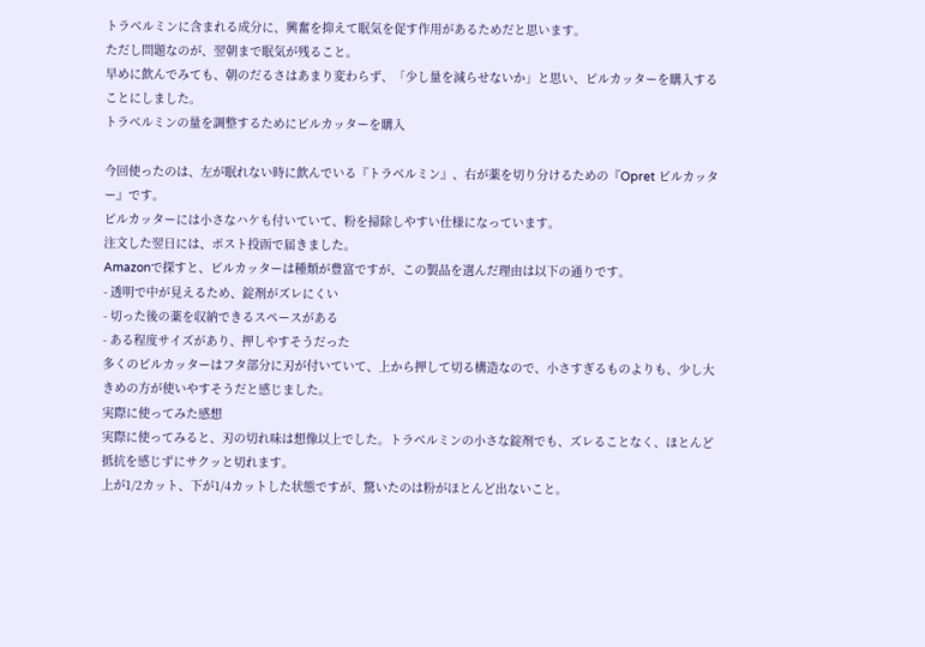トラベルミンに含まれる成分に、興奮を抑えて眠気を促す作用があるためだと思います。
ただし問題なのが、翌朝まで眠気が残ること。
早めに飲んでみても、朝のだるさはあまり変わらず、「少し量を減らせないか」と思い、ピルカッターを購入することにしました。
トラベルミンの量を調整するためにピルカッターを購入

今回使ったのは、左が眠れない時に飲んでいる『トラベルミン』、右が薬を切り分けるための『Opret ピルカッター』です。
ピルカッターには小さなハケも付いていて、粉を掃除しやすい仕様になっています。
注文した翌日には、ポスト投函で届きました。
Amazonで探すと、ピルカッターは種類が豊富ですが、この製品を選んだ理由は以下の通りです。
- 透明で中が見えるため、錠剤がズレにくい
- 切った後の薬を収納できるスペースがある
- ある程度サイズがあり、押しやすそうだった
多くのピルカッターはフタ部分に刃が付いていて、上から押して切る構造なので、小さすぎるものよりも、少し大きめの方が使いやすそうだと感じました。
実際に使ってみた感想
実際に使ってみると、刃の切れ味は想像以上でした。トラベルミンの小さな錠剤でも、ズレることなく、ほとんど抵抗を感じずにサクッと切れます。
上が1/2カット、下が1/4カットした状態ですが、驚いたのは粉がほとんど出ないこと。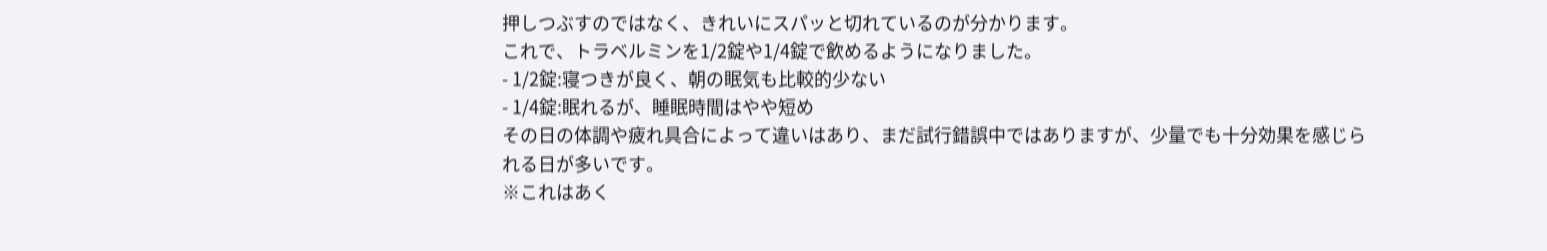押しつぶすのではなく、きれいにスパッと切れているのが分かります。
これで、トラベルミンを1/2錠や1/4錠で飲めるようになりました。
- 1/2錠:寝つきが良く、朝の眠気も比較的少ない
- 1/4錠:眠れるが、睡眠時間はやや短め
その日の体調や疲れ具合によって違いはあり、まだ試行錯誤中ではありますが、少量でも十分効果を感じられる日が多いです。
※これはあく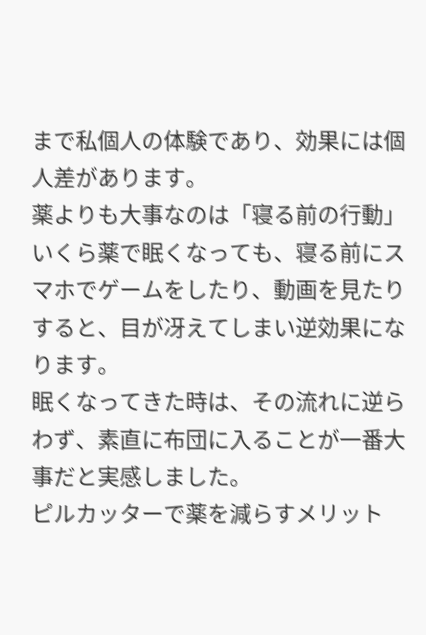まで私個人の体験であり、効果には個人差があります。
薬よりも大事なのは「寝る前の行動」
いくら薬で眠くなっても、寝る前にスマホでゲームをしたり、動画を見たりすると、目が冴えてしまい逆効果になります。
眠くなってきた時は、その流れに逆らわず、素直に布団に入ることが一番大事だと実感しました。
ピルカッターで薬を減らすメリット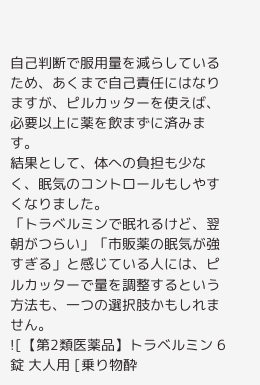自己判断で服用量を減らしているため、あくまで自己責任にはなりますが、ピルカッターを使えば、必要以上に薬を飲まずに済みます。
結果として、体への負担も少なく、眠気のコントロールもしやすくなりました。
「トラベルミンで眠れるけど、翌朝がつらい」「市販薬の眠気が強すぎる」と感じている人には、ピルカッターで量を調整するという方法も、一つの選択肢かもしれません。
![【第2類医薬品】トラベルミン 6錠 大人用 [乗り物酔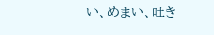い、めまい、吐き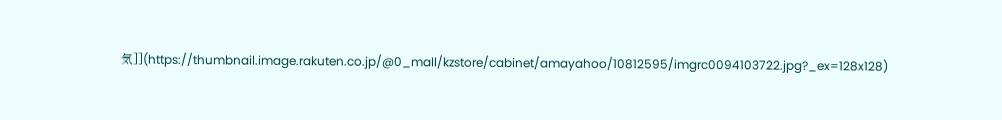気]](https://thumbnail.image.rakuten.co.jp/@0_mall/kzstore/cabinet/amayahoo/10812595/imgrc0094103722.jpg?_ex=128x128)